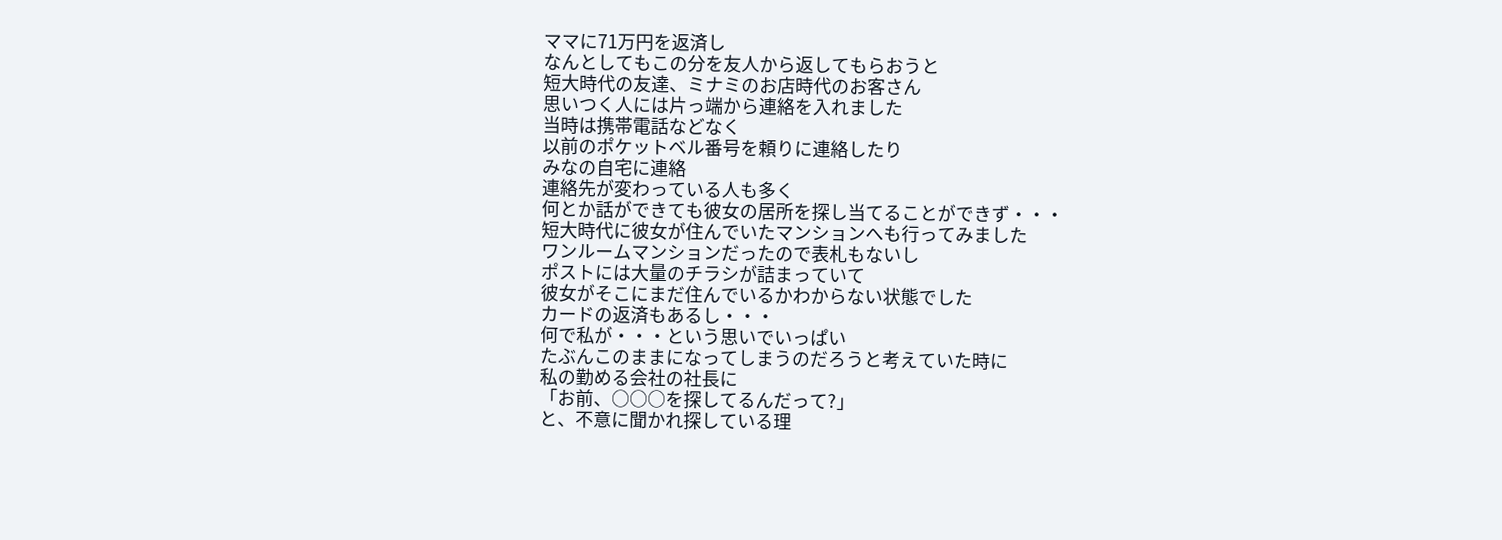ママに71万円を返済し
なんとしてもこの分を友人から返してもらおうと
短大時代の友達、ミナミのお店時代のお客さん
思いつく人には片っ端から連絡を入れました
当時は携帯電話などなく
以前のポケットベル番号を頼りに連絡したり
みなの自宅に連絡
連絡先が変わっている人も多く
何とか話ができても彼女の居所を探し当てることができず・・・
短大時代に彼女が住んでいたマンションへも行ってみました
ワンルームマンションだったので表札もないし
ポストには大量のチラシが詰まっていて
彼女がそこにまだ住んでいるかわからない状態でした
カードの返済もあるし・・・
何で私が・・・という思いでいっぱい
たぶんこのままになってしまうのだろうと考えていた時に
私の勤める会社の社長に
「お前、○○○を探してるんだって?」
と、不意に聞かれ探している理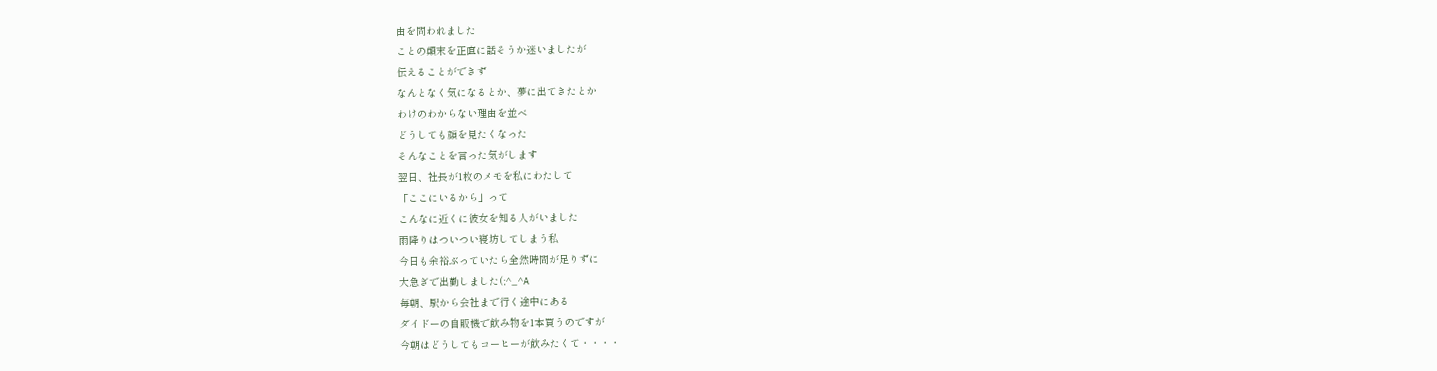由を問われました
ことの顛末を正直に話そうか迷いましたが
伝えることができず
なんとなく気になるとか、夢に出てきたとか
わけのわからない理由を並べ
どうしても顔を見たくなった
そんなことを言った気がします
翌日、社長が1枚のメモを私にわたして
「ここにいるから」って
こんなに近くに彼女を知る人がいました
雨降りはついつい寝坊してしまう私
今日も余裕ぶっていたら全然時間が足りずに
大急ぎで出勤しました(;^_^A
毎朝、駅から会社まで行く途中にある
ダイドーの自販機で飲み物を1本買うのですが
今朝はどうしてもコーヒーが飲みたくて・・・・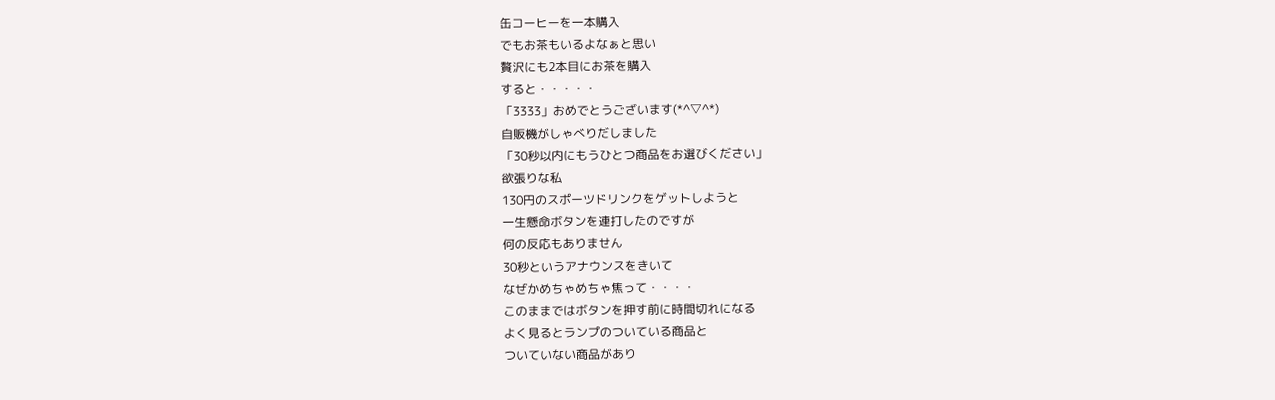缶コーヒーを一本購入
でもお茶もいるよなぁと思い
贅沢にも2本目にお茶を購入
すると・・・・・
「3333」おめでとうございます(*^▽^*)
自販機がしゃべりだしました
「30秒以内にもうひとつ商品をお選びください」
欲張りな私
130円のスポーツドリンクをゲットしようと
一生懸命ボタンを連打したのですが
何の反応もありません
30秒というアナウンスをきいて
なぜかめちゃめちゃ焦って・・・・
このままではボタンを押す前に時間切れになる
よく見るとランプのついている商品と
ついていない商品があり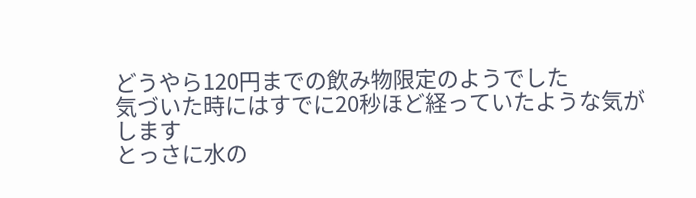どうやら120円までの飲み物限定のようでした
気づいた時にはすでに20秒ほど経っていたような気がします
とっさに水の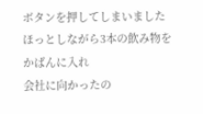ボタンを押してしまいました
ほっとしながら3本の飲み物をかばんに入れ
会社に向かったの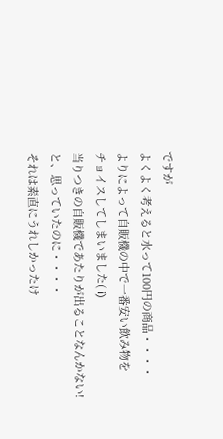ですが
よくよく考えると水って100円の商品・・・・
よりによって自販機の中で一番安い飲み物を
チョイスしてしまいました( i)
当りつきの自販機であたりが出ることなんかない!
と、思っていたのに・・・・
それは素直にうれしかったけ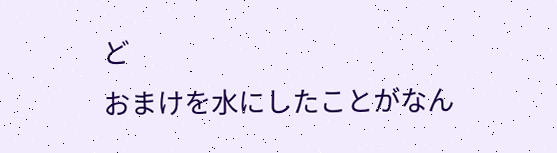ど
おまけを水にしたことがなん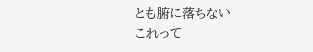とも腑に落ちない
これって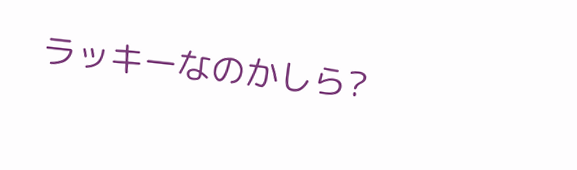ラッキーなのかしら?